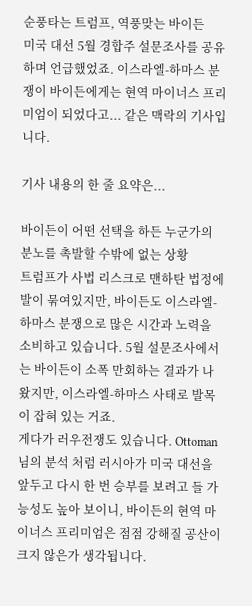순풍타는 트럼프, 역풍맞는 바이든
미국 대선 5월 경합주 설문조사를 공유하며 언급했었죠. 이스라엘-하마스 분쟁이 바이든에게는 현역 마이너스 프리미엄이 되었다고... 같은 맥락의 기사입니다.

기사 내용의 한 줄 요약은...

바이든이 어떤 선택을 하든 누군가의 분노를 촉발할 수밖에 없는 상황
트럼프가 사법 리스크로 맨하탄 법정에 발이 묶여있지만, 바이든도 이스라엘-하마스 분쟁으로 많은 시간과 노력을 소비하고 있습니다. 5월 설문조사에서는 바이든이 소폭 만회하는 결과가 나왔지만, 이스라엘-하마스 사태로 발목이 잡혀 있는 거죠.
게다가 러우전쟁도 있습니다. Ottoman님의 분석 처럼 러시아가 미국 대선을 앞두고 다시 한 번 승부를 보려고 들 가능성도 높아 보이니, 바이든의 현역 마이너스 프리미엄은 점점 강해질 공산이 크지 않은가 생각됩니다.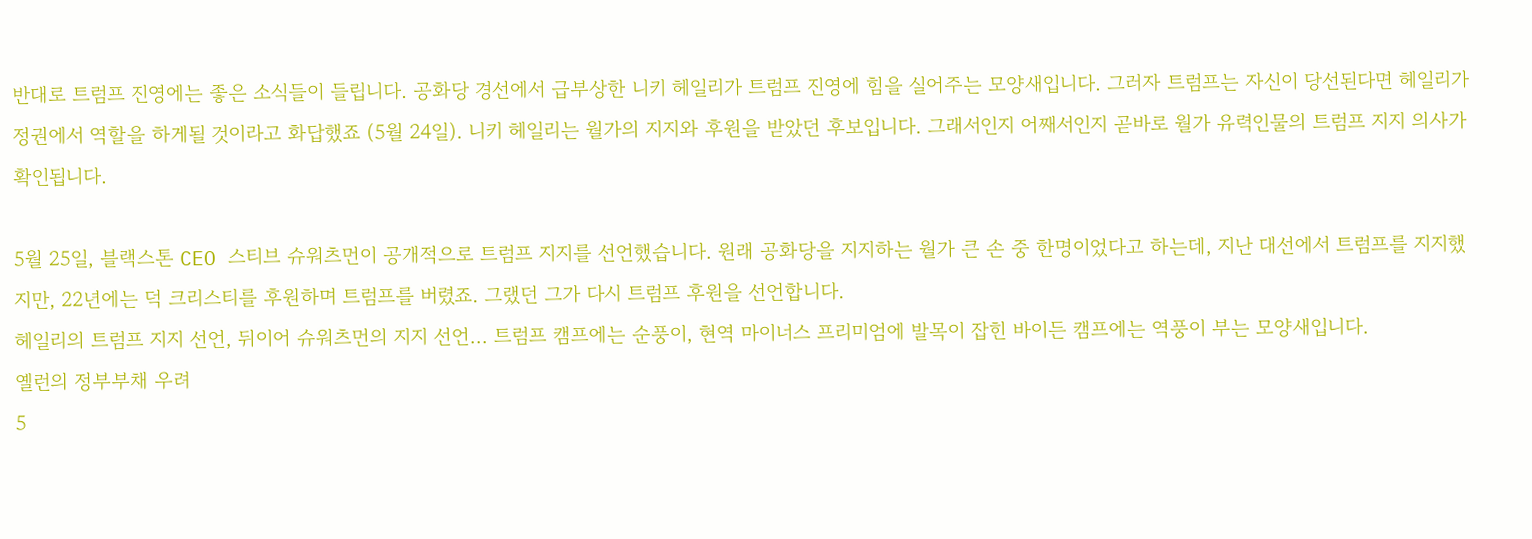반대로 트럼프 진영에는 좋은 소식들이 들립니다. 공화당 경선에서 급부상한 니키 헤일리가 트럼프 진영에 힘을 실어주는 모양새입니다. 그러자 트럼프는 자신이 당선된다면 헤일리가 정권에서 역할을 하게될 것이라고 화답했죠 (5월 24일). 니키 헤일리는 월가의 지지와 후원을 받았던 후보입니다. 그래서인지 어째서인지 곧바로 월가 유력인물의 트럼프 지지 의사가 확인됩니다.

5월 25일, 블랙스톤 CEO 스티브 슈워츠먼이 공개적으로 트럼프 지지를 선언했습니다. 원래 공화당을 지지하는 월가 큰 손 중 한명이었다고 하는데, 지난 대선에서 트럼프를 지지했지만, 22년에는 덕 크리스티를 후원하며 트럼프를 버렸죠. 그랬던 그가 다시 트럼프 후원을 선언합니다.
헤일리의 트럼프 지지 선언, 뒤이어 슈워츠먼의 지지 선언... 트럼프 캠프에는 순풍이, 현역 마이너스 프리미엄에 발목이 잡힌 바이든 캠프에는 역풍이 부는 모양새입니다.
옐런의 정부부채 우려
5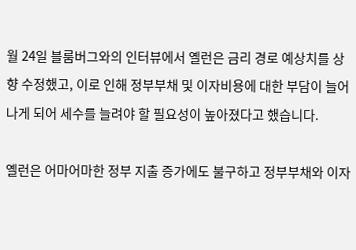월 24일 블룸버그와의 인터뷰에서 옐런은 금리 경로 예상치를 상향 수정했고, 이로 인해 정부부채 및 이자비용에 대한 부담이 늘어나게 되어 세수를 늘려야 할 필요성이 높아졌다고 했습니다.

옐런은 어마어마한 정부 지출 증가에도 불구하고 정부부채와 이자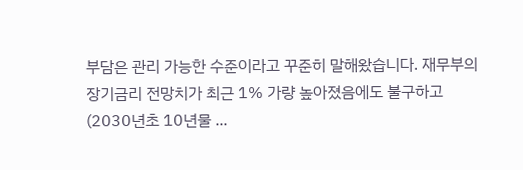부담은 관리 가능한 수준이라고 꾸준히 말해왔습니다. 재무부의 장기금리 전망치가 최근 1% 가량 높아졌음에도 불구하고 (2030년초 10년물 ...